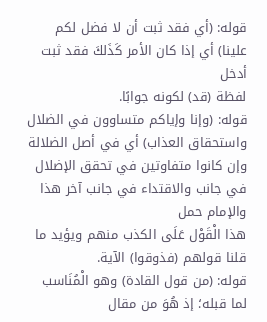قوله: (أي فقد ثبت أن لا فضل لكم علينا) أي إذا كان الأمر كَذَلكَ فقد ثبت أدخل
لفظة (قد) لكونه جوابًا.
قوله: (وإنا وإياكم متساوون في الضلال واستحقاق العذاب) أي في أصل الضلالة
وإن كانوا متفاوتين في تحقق الإضلال في جانب والاقتداء في جانب آخر هذا والإمام حمل
هذا الْقَوْل عَلَى الكذب منهم ويؤيد ما قلنا قولهم (فذوقوا) الآية.
قوله: (من قول القادة) وهو الْمُنَاسب لما قبله؛ إذ هُوَ من مقال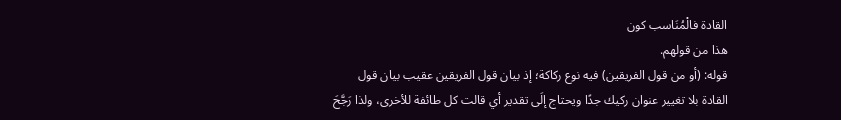القادة فالْمُنَاسب كون
هذا من قولهم.
قوله: (أو من قول الفريقين) فيه نوع ركاكة؛ إذ بيان قول الفريقين عقيب بيان قول
القادة بلا تغيير عنوان ركيك جدًا ويحتاج إلَى تقدير أي قالت كل طائفة للأخرى، ولذا رَجَّحَ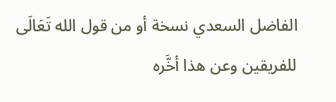الفاضل السعدي نسخة أو من قول الله تَعَالَى للفريقين وعن هذا أخَّره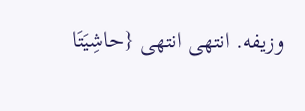وزيفه. انتهى انتهى {حاشِيَتَا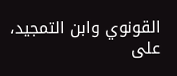القونوي وابن التمجيد، على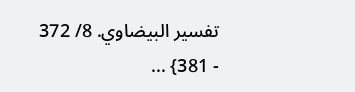تفسير البيضاوي. 8/ 372 - 381} ...